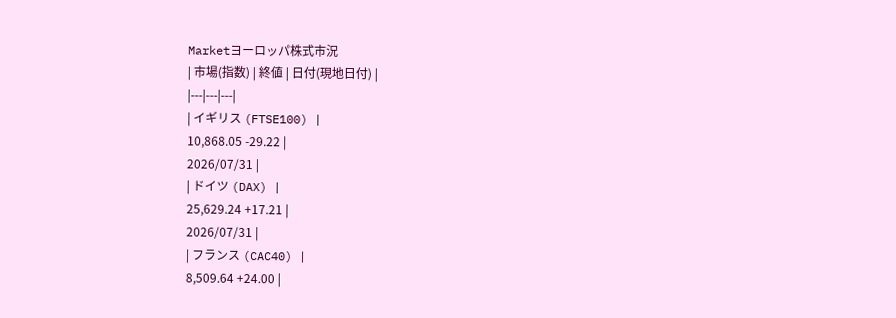Marketヨーロッパ株式市況
| 市場(指数) | 終値 | 日付(現地日付) |
|---|---|---|
| イギリス (FTSE100) |
10,868.05 -29.22 |
2026/07/31 |
| ドイツ (DAX) |
25,629.24 +17.21 |
2026/07/31 |
| フランス (CAC40) |
8,509.64 +24.00 |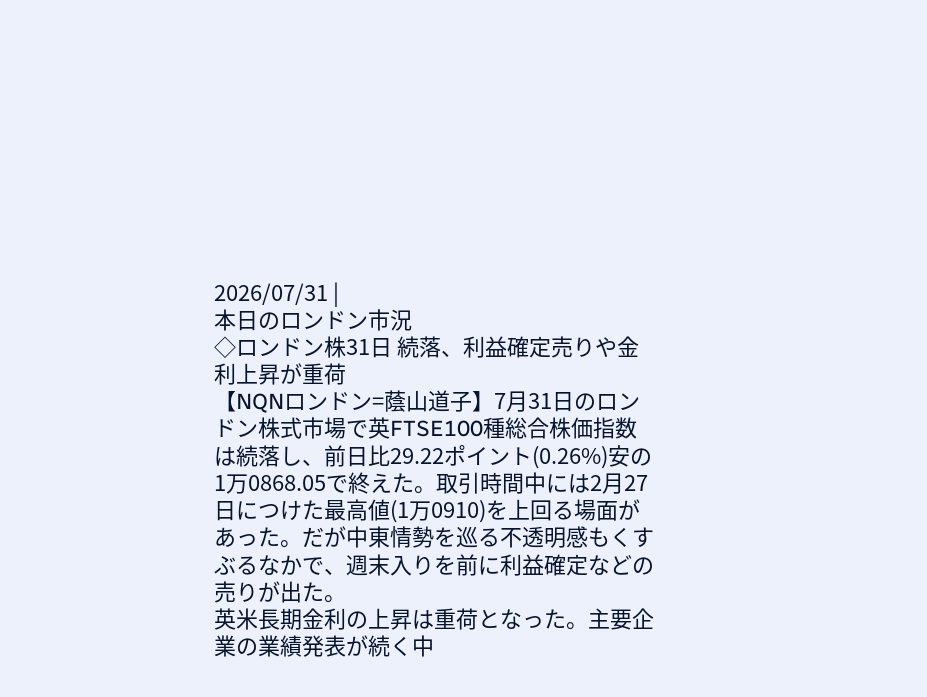2026/07/31 |
本日のロンドン市況
◇ロンドン株31日 続落、利益確定売りや金利上昇が重荷
【NQNロンドン=蔭山道子】7月31日のロンドン株式市場で英FTSE100種総合株価指数は続落し、前日比29.22ポイント(0.26%)安の1万0868.05で終えた。取引時間中には2月27日につけた最高値(1万0910)を上回る場面があった。だが中東情勢を巡る不透明感もくすぶるなかで、週末入りを前に利益確定などの売りが出た。
英米長期金利の上昇は重荷となった。主要企業の業績発表が続く中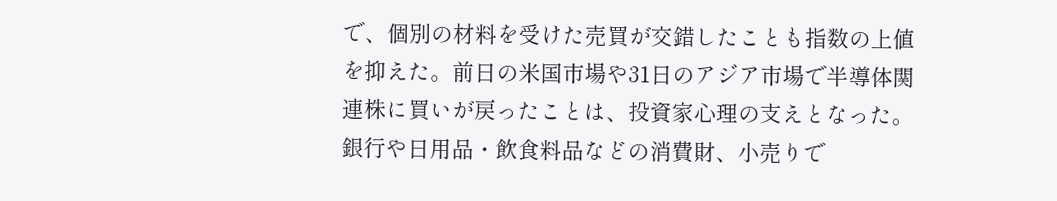で、個別の材料を受けた売買が交錯したことも指数の上値を抑えた。前日の米国市場や31日のアジア市場で半導体関連株に買いが戻ったことは、投資家心理の支えとなった。
銀行や日用品・飲食料品などの消費財、小売りで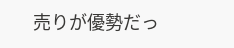売りが優勢だっ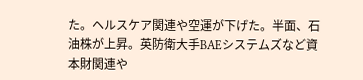た。ヘルスケア関連や空運が下げた。半面、石油株が上昇。英防衛大手BAEシステムズなど資本財関連や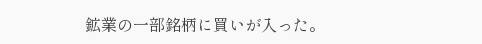鉱業の一部銘柄に買いが入った。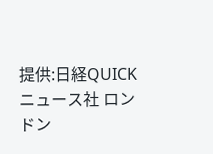提供:日経QUICKニュース社 ロンドン